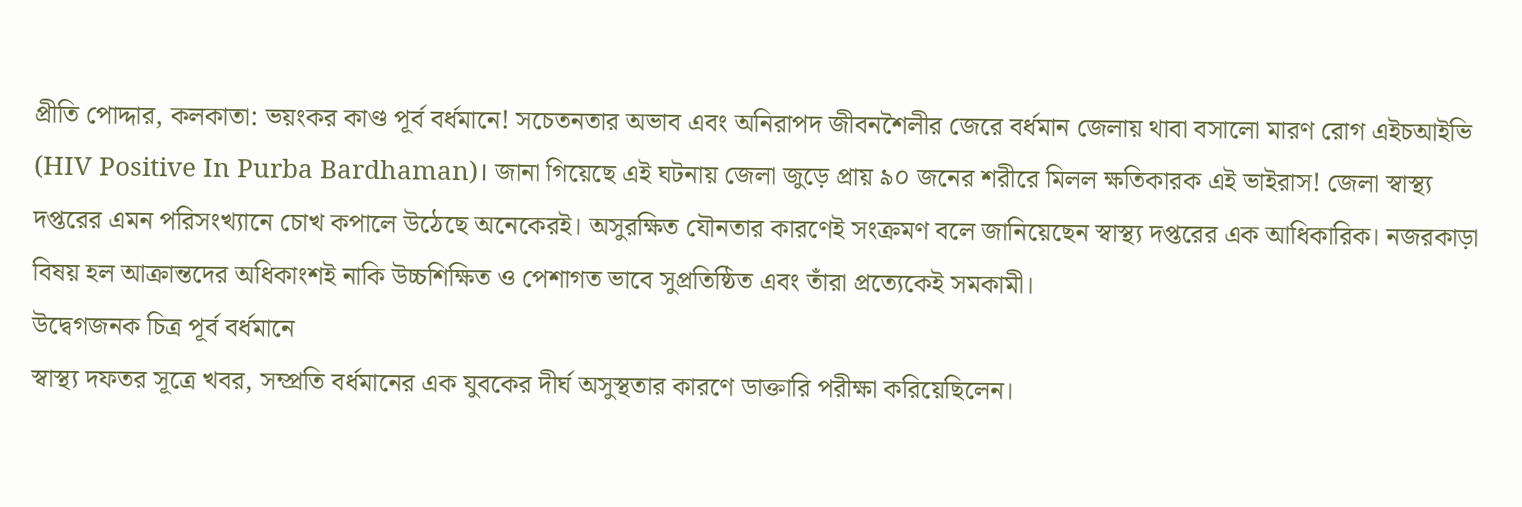প্রীতি পোদ্দার, কলকাতা: ভয়ংকর কাণ্ড পূর্ব বর্ধমানে! সচেতনতার অভাব এবং অনিরাপদ জীবনশৈলীর জেরে বর্ধমান জেলায় থাবা বসালো মারণ রোগ এইচআইভি (HIV Positive In Purba Bardhaman)। জানা গিয়েছে এই ঘটনায় জেলা জুড়ে প্রায় ৯০ জনের শরীরে মিলল ক্ষতিকারক এই ভাইরাস! জেলা স্বাস্থ্য দপ্তরের এমন পরিসংখ্যানে চোখ কপালে উঠেছে অনেকেরই। অসুরক্ষিত যৌনতার কারণেই সংক্রমণ বলে জানিয়েছেন স্বাস্থ্য দপ্তরের এক আধিকারিক। নজরকাড়া বিষয় হল আক্রান্তদের অধিকাংশই নাকি উচ্চশিক্ষিত ও পেশাগত ভাবে সুপ্রতিষ্ঠিত এবং তাঁরা প্রত্যেকেই সমকামী।
উদ্বেগজনক চিত্র পূর্ব বর্ধমানে
স্বাস্থ্য দফতর সূত্রে খবর, সম্প্রতি বর্ধমানের এক যুবকের দীর্ঘ অসুস্থতার কারণে ডাক্তারি পরীক্ষা করিয়েছিলেন।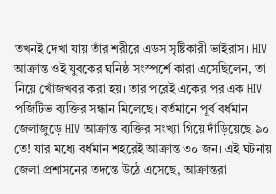তখনই দেখা যায় তাঁর শরীরে এডস সৃষ্টিকারী ভাইরাস। HIV আক্রান্ত ওই যুবকের ঘনিষ্ঠ সংস্পর্শে কারা এসেছিলেন, তা নিয়ে খোঁজখবর করা হয়। তার পরেই একের পর এক HIV পজিটিভ ব্যক্তির সন্ধান মিলেছে। বর্তমানে পূর্ব বর্ধমান জেলাজুড়ে HIV আক্রান্ত ব্যক্তির সংখ্যা গিয়ে দাঁড়িয়েছে ৯০ তে! যার মধ্যে বর্ধমান শহরেই আক্রান্ত ৩০ জন। এই ঘটনায় জেলা প্রশাসনের তদন্তে উঠে এসেছে, আক্রান্তরা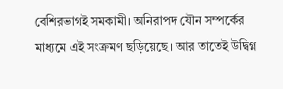বেশিরভাগই সমকামী। অনিরাপদ যৌন সম্পর্কের মাধ্যমে এই সংক্রমণ ছড়িয়েছে। আর তাতেই উদ্বিগ্ন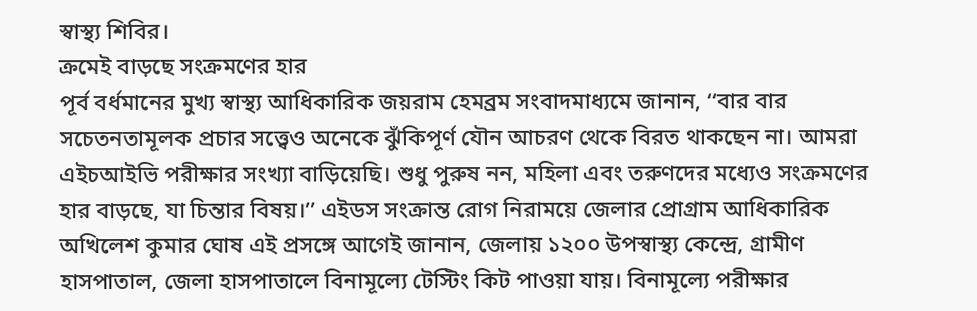স্বাস্থ্য শিবির।
ক্রমেই বাড়ছে সংক্রমণের হার
পূর্ব বর্ধমানের মুখ্য স্বাস্থ্য আধিকারিক জয়রাম হেমব্রম সংবাদমাধ্যমে জানান, ‘‘বার বার সচেতনতামূলক প্রচার সত্ত্বেও অনেকে ঝুঁকিপূর্ণ যৌন আচরণ থেকে বিরত থাকছেন না। আমরা এইচআইভি পরীক্ষার সংখ্যা বাড়িয়েছি। শুধু পুরুষ নন, মহিলা এবং তরুণদের মধ্যেও সংক্রমণের হার বাড়ছে, যা চিন্তার বিষয়।’’ এইডস সংক্রান্ত রোগ নিরাময়ে জেলার প্রোগ্রাম আধিকারিক অখিলেশ কুমার ঘোষ এই প্রসঙ্গে আগেই জানান, জেলায় ১২০০ উপস্বাস্থ্য কেন্দ্রে, গ্রামীণ হাসপাতাল, জেলা হাসপাতালে বিনামূল্যে টেস্টিং কিট পাওয়া যায়। বিনামূল্যে পরীক্ষার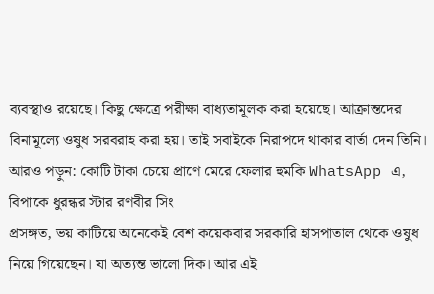ব্যবস্থাও রয়েছে। কিছু ক্ষেত্রে পরীক্ষা বাধ্যতামূলক করা হয়েছে। আক্রান্তদের বিনামূল্যে ওষুধ সরবরাহ করা হয়। তাই সবাইকে নিরাপদে থাকার বার্তা দেন তিনি।
আরও পড়ুন: কোটি টাকা চেয়ে প্রাণে মেরে ফেলার হুমকি WhatsApp এ, বিপাকে ধুরন্ধর স্টার রণবীর সিং
প্রসঙ্গত, ভয় কাটিয়ে অনেকেই বেশ কয়েকবার সরকারি হাসপাতাল থেকে ওষুধ নিয়ে গিয়েছেন। যা অত্যন্ত ভালো দিক। আর এই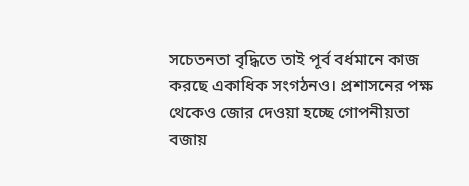সচেতনতা বৃদ্ধিতে তাই পূর্ব বর্ধমানে কাজ করছে একাধিক সংগঠনও। প্রশাসনের পক্ষ থেকেও জোর দেওয়া হচ্ছে গোপনীয়তা বজায়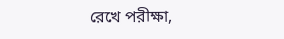রেখে পরীক্ষা,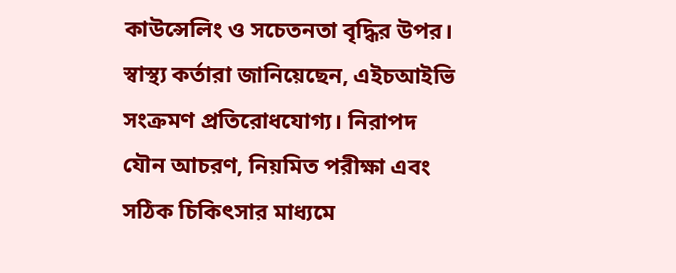কাউন্সেলিং ও সচেতনতা বৃদ্ধির উপর। স্বাস্থ্য কর্তারা জানিয়েছেন, এইচআইভি সংক্রমণ প্রতিরোধযোগ্য। নিরাপদ যৌন আচরণ, নিয়মিত পরীক্ষা এবং সঠিক চিকিৎসার মাধ্যমে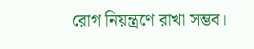রোগ নিয়ন্ত্রণে রাখা সম্ভব।